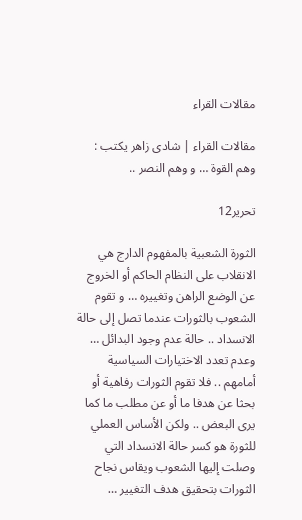مقالات القراء

مقالات القراء | شادى زاهر يكتب : وهم القوة … و وهم النصر ..

تحرير12

الثورة الشعبية بالمفهوم الدارج هي الانقلاب على النظام الحاكم أو الخروج عن الوضع الراهن وتغييره … و تقوم الشعوب بالثورات عندما تصل إلى حالة الانسداد .. حالة عدم وجود البدائل … وعدم تعدد الاختيارات السياسية أمامهم .. فلا تقوم الثورات رفاهية أو بحثا عن هدفا ما أو عن مطلب ما كما يرى البعض .. ولكن الأساس العملي للثورة هو كسر حالة الانسداد التي وصلت إليها الشعوب ويقاس نجاح الثورات بتحقيق هدف التغيير …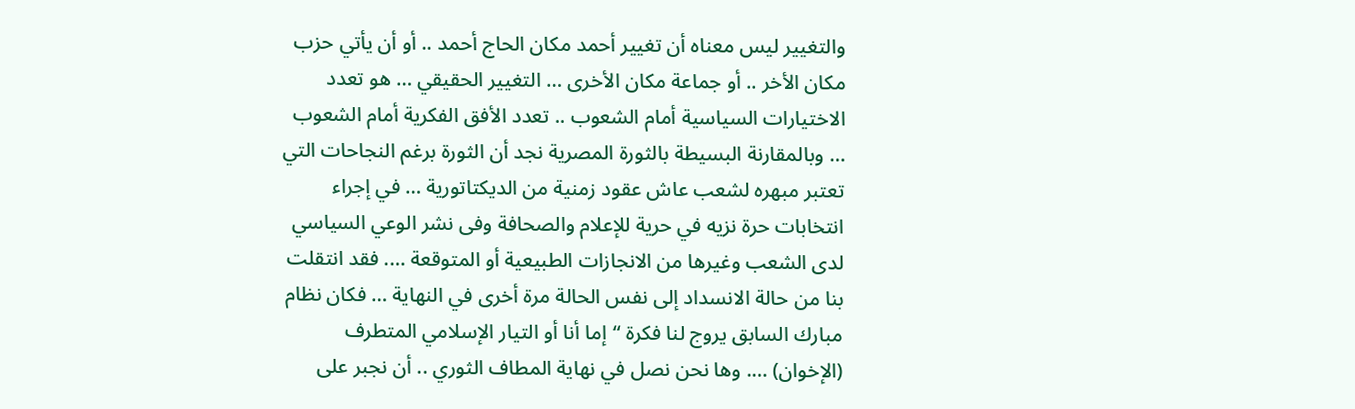والتغيير ليس معناه أن تغيير أحمد مكان الحاج أحمد .. أو أن يأتي حزب مكان الأخر .. أو جماعة مكان الأخرى … التغيير الحقيقي … هو تعدد الاختيارات السياسية أمام الشعوب .. تعدد الأفق الفكرية أمام الشعوب … وبالمقارنة البسيطة بالثورة المصرية نجد أن الثورة برغم النجاحات التي تعتبر مبهره لشعب عاش عقود زمنية من الديكتاتورية … في إجراء انتخابات حرة نزيه في حرية للإعلام والصحافة وفى نشر الوعي السياسي لدى الشعب وغيرها من الانجازات الطبيعية أو المتوقعة …. فقد انتقلت بنا من حالة الانسداد إلى نفس الحالة مرة أخرى في النهاية … فكان نظام مبارك السابق يروج لنا فكرة “إما أنا أو التيار الإسلامي المتطرف (الإخوان) …. وها نحن نصل في نهاية المطاف الثوري .. أن نجبر على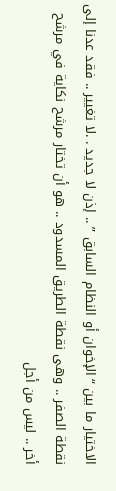الاختيار ما بين “الإخوان أو النظام السابق ” .. إذن لا جديد . .لا تغيير .. فقد عدنا إلى نقطة الصفر .. وهى نقطة الطريق المسدود .. هو أن تختار مرشح نكاية في مرشح أخر .. ليس من أجل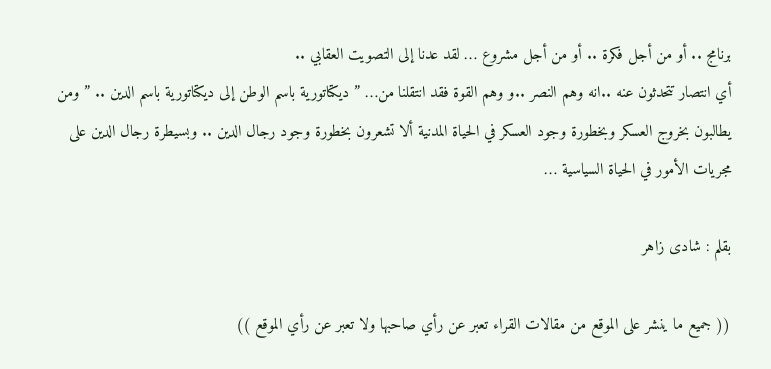برنامج .. أو من أجل فكرة .. أو من أجل مشروع … لقد عدنا إلى التصويت العقابي ..
أي انتصار تتحدثون عنه ..انه وهم النصر ..و وهم القوة فقد انتقلنا من… ” ديكتاتورية باسم الوطن إلى ديكتاتورية باسم الدين .. ” ومن يطالبون بخروج العسكر وبخطورة وجود العسكر في الحياة المدنية ألا تشعرون بخطورة وجود رجال الدين .. وبسيطرة رجال الدين على مجريات الأمور في الحياة السياسية …

بقلم : شادى زاهر

(( جميع ما ينشر على الموقع من مقالات القراء تعبر عن رأي صاحبها ولا تعبر عن رأي الموقع ))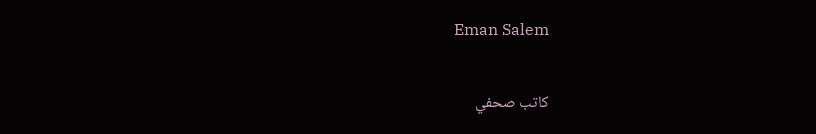Eman Salem

كاتب صحفي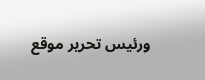ورئيس تحرير موقع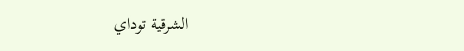الشرقية توداي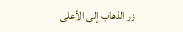زر الذهاب إلى الأعلى